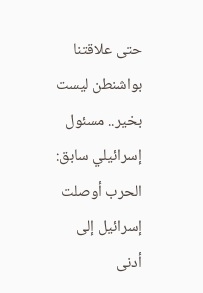حتى علاقتنا بواشنطن ليست بخير.. مسئول إسرائيلي سابق: الحرب أوصلت إسرائيل إلى أدنى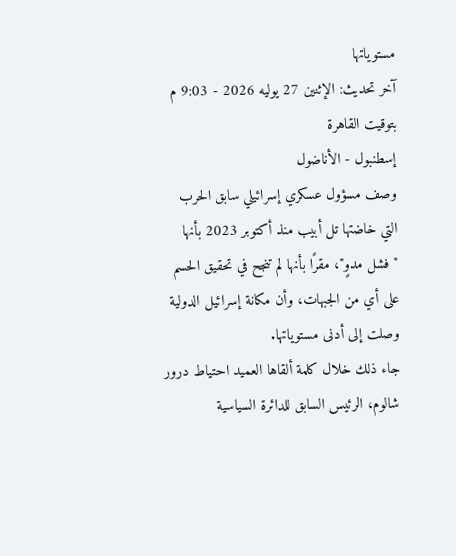مستوياتها
آخر تحديث: الإثنين 27 يوليه 2026 - 9:03 م بتوقيت القاهرة
إسطنبول - الأناضول
وصف مسؤول عسكري إسرائيلي سابق الحرب التي خاضتها تل أبيب منذ أكتوبر 2023 بأنها "فشل مدوٍ"، مقرًا بأنها لم تنجح في تحقيق الحسم على أي من الجبهات، وأن مكانة إسرائيل الدولية وصلت إلى أدنى مستوياتها.
جاء ذلك خلال كلمة ألقاها العميد احتياط درور شالوم، الرئيس السابق للدائرة السياسية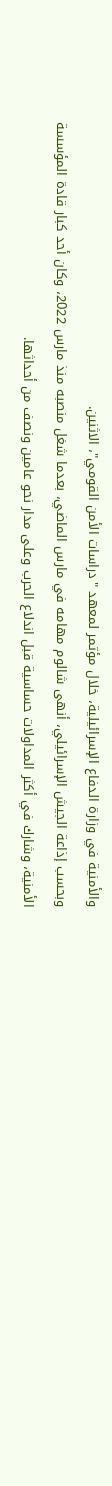والأمنية في وزارة الدفاع الإسرائيلية، خلال مؤتمر لمعهد "دراسات الأمن القومي"، الاثنين.
وبحسب إذاعة الجيش الإسرائيلي، أنهى شالوم مهامه في مارس الماضي، بعدما شغل منصبه منذ مارس 2022، وكان أحد كبار قادة المؤسسة الأمنية، وشارك في أكثر المداولات حساسية قبل اندلاع الحرب وعلى مدار نحو عامين ونصف من أحداثها.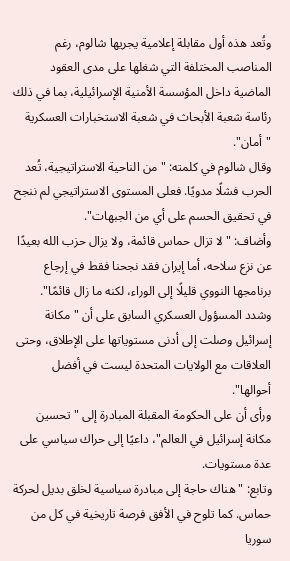وتُعد هذه أول مقابلة إعلامية يجريها شالوم، رغم المناصب المختلفة التي شغلها على مدى العقود الماضية داخل المؤسسة الأمنية الإسرائيلية، بما في ذلك رئاسة شعبة الأبحاث في شعبة الاستخبارات العسكرية "أمان".
وقال شالوم في كلمته: "من الناحية الاستراتيجية، تُعد الحرب فشلًا مدويًا. فعلى المستوى الاستراتيجي لم ننجح في تحقيق الحسم على أي من الجبهات".
وأضاف: "لا تزال حماس قائمة، ولا يزال حزب الله بعيدًا عن نزع سلاحه، أما إيران فقد نجحنا فقط في إرجاع برنامجها النووي قليلًا إلى الوراء، لكنه ما زال قائمًا".
وشدد المسؤول العسكري السابق على أن "مكانة إسرائيل وصلت إلى أدنى مستوياتها على الإطلاق، وحتى العلاقات مع الولايات المتحدة ليست في أفضل أحوالها".
ورأى أن على الحكومة المقبلة المبادرة إلى "تحسين مكانة إسرائيل في العالم"، داعيًا إلى حراك سياسي على عدة مستويات.
وتابع: "هناك حاجة إلى مبادرة سياسية لخلق بديل لحركة حماس. كما تلوح في الأفق فرصة تاريخية في كل من سوريا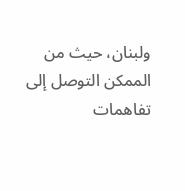ولبنان، حيث من الممكن التوصل إلى تفاهمات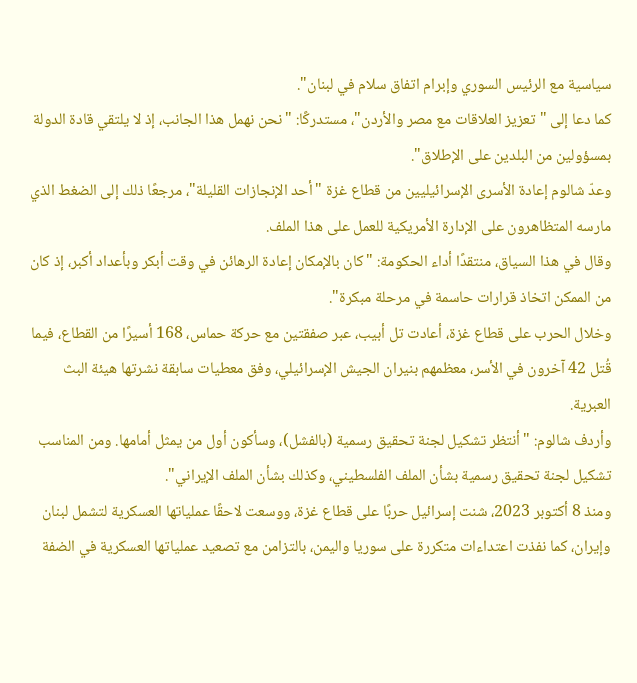سياسية مع الرئيس السوري وإبرام اتفاق سلام في لبنان".
كما دعا إلى "تعزيز العلاقات مع مصر والأردن"، مستدركًا: "نحن نهمل هذا الجانب، إذ لا يلتقي قادة الدولة بمسؤولين من البلدين على الإطلاق".
وعدّ شالوم إعادة الأسرى الإسرائيليين من قطاع غزة "أحد الإنجازات القليلة"، مرجعًا ذلك إلى الضغط الذي مارسه المتظاهرون على الإدارة الأمريكية للعمل على هذا الملف.
وقال في هذا السياق، منتقدًا أداء الحكومة: "كان بالإمكان إعادة الرهائن في وقت أبكر وبأعداد أكبر، إذ كان من الممكن اتخاذ قرارات حاسمة في مرحلة مبكرة".
وخلال الحرب على قطاع غزة، أعادت تل أبيب، عبر صفقتين مع حركة حماس، 168 أسيرًا من القطاع، فيما قُتل 42 آخرون في الأسر، معظمهم بنيران الجيش الإسرائيلي، وفق معطيات سابقة نشرتها هيئة البث العبرية.
وأردف شالوم: "أنتظر تشكيل لجنة تحقيق رسمية (بالفشل)، وسأكون أول من يمثل أمامها. ومن المناسب تشكيل لجنة تحقيق رسمية بشأن الملف الفلسطيني، وكذلك بشأن الملف الإيراني".
ومنذ 8 أكتوبر 2023، شنت إسرائيل حربًا على قطاع غزة، ووسعت لاحقًا عملياتها العسكرية لتشمل لبنان وإيران، كما نفذت اعتداءات متكررة على سوريا واليمن، بالتزامن مع تصعيد عملياتها العسكرية في الضفة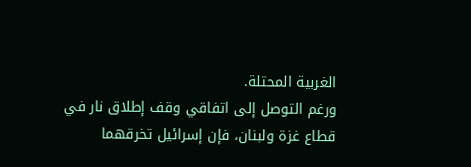الغربية المحتلة.
ورغم التوصل إلى اتفاقي وقف إطلاق نار في قطاع غزة ولبنان، فإن إسرائيل تخرقهما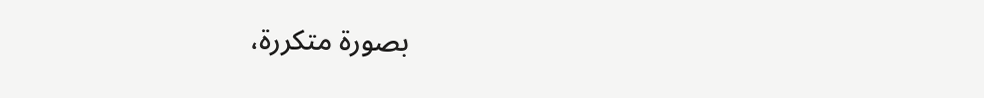بصورة متكررة،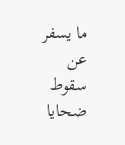ما يسفر عن سقوط ضحايا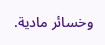وخسائر مادية.